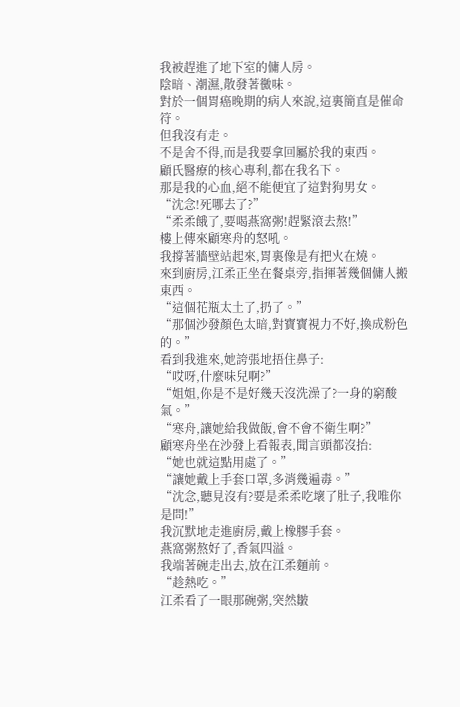我被趕進了地下室的傭人房。
陰暗、潮濕,散發著黴味。
對於一個胃癌晚期的病人來說,這裏簡直是催命符。
但我沒有走。
不是舍不得,而是我要拿回屬於我的東西。
顧氏醫療的核心專利,都在我名下。
那是我的心血,絕不能便宜了這對狗男女。
“沈念!死哪去了?”
“柔柔餓了,要喝燕窩粥!趕緊滾去熬!”
樓上傳來顧寒舟的怒吼。
我撐著牆壁站起來,胃裏像是有把火在燒。
來到廚房,江柔正坐在餐桌旁,指揮著幾個傭人搬東西。
“這個花瓶太土了,扔了。”
“那個沙發顏色太暗,對寶寶視力不好,換成粉色的。”
看到我進來,她誇張地捂住鼻子:
“哎呀,什麼味兒啊?”
“姐姐,你是不是好幾天沒洗澡了?一身的窮酸氣。”
“寒舟,讓她給我做飯,會不會不衛生啊?”
顧寒舟坐在沙發上看報表,聞言頭都沒抬:
“她也就這點用處了。”
“讓她戴上手套口罩,多消幾遍毒。”
“沈念,聽見沒有?要是柔柔吃壞了肚子,我唯你是問!”
我沉默地走進廚房,戴上橡膠手套。
燕窩粥熬好了,香氣四溢。
我端著碗走出去,放在江柔麵前。
“趁熱吃。”
江柔看了一眼那碗粥,突然皺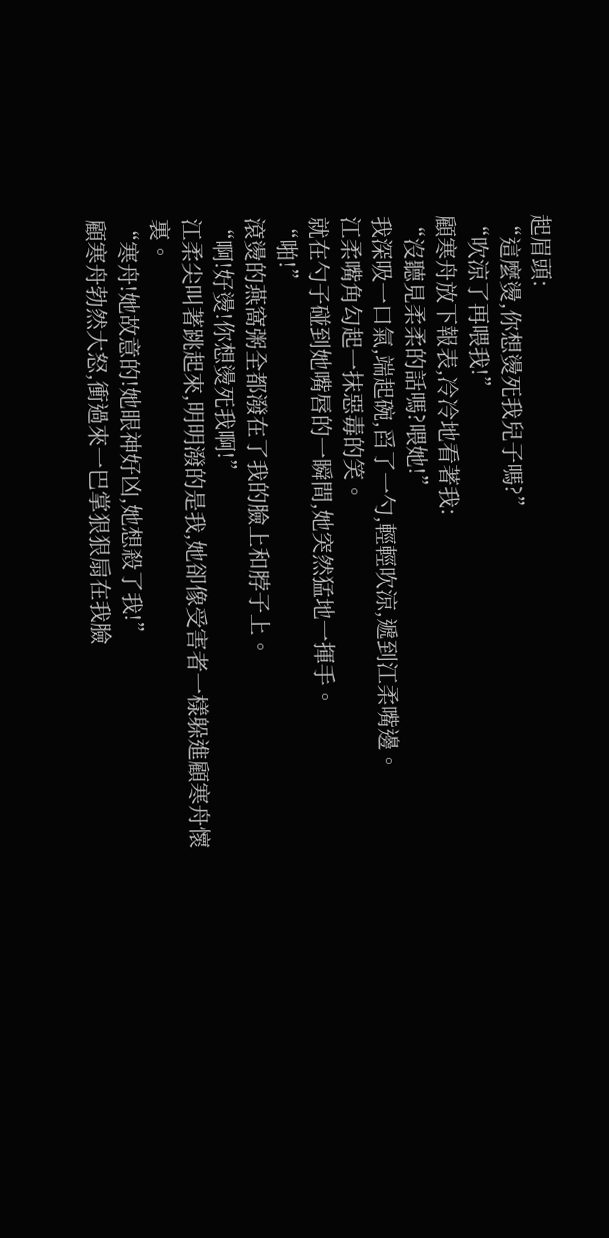起眉頭:
“這麼燙,你想燙死我兒子嗎?”
“吹涼了再喂我!”
顧寒舟放下報表,冷冷地看著我:
“沒聽見柔柔的話嗎?喂她!”
我深吸一口氣,端起碗,舀了一勺,輕輕吹涼,遞到江柔嘴邊。
江柔嘴角勾起一抹惡毒的笑。
就在勺子碰到她嘴唇的一瞬間,她突然猛地一揮手。
“啪!”
滾燙的燕窩粥全都潑在了我的臉上和脖子上。
“啊!好燙!你想燙死我啊!”
江柔尖叫著跳起來,明明潑的是我,她卻像受害者一樣躲進顧寒舟懷裏。
“寒舟!她故意的!她眼神好凶,她想殺了我!”
顧寒舟勃然大怒,衝過來一巴掌狠狠扇在我臉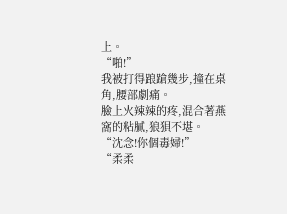上。
“啪!”
我被打得踉蹌幾步,撞在桌角,腰部劇痛。
臉上火辣辣的疼,混合著燕窩的粘膩,狼狽不堪。
“沈念!你個毒婦!”
“柔柔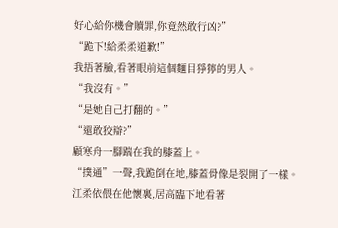好心給你機會贖罪,你竟然敢行凶?”
“跪下!給柔柔道歉!”
我捂著臉,看著眼前這個麵目猙獰的男人。
“我沒有。”
“是她自己打翻的。”
“還敢狡辯?”
顧寒舟一腳踹在我的膝蓋上。
“撲通”一聲,我跪倒在地,膝蓋骨像是裂開了一樣。
江柔依偎在他懷裏,居高臨下地看著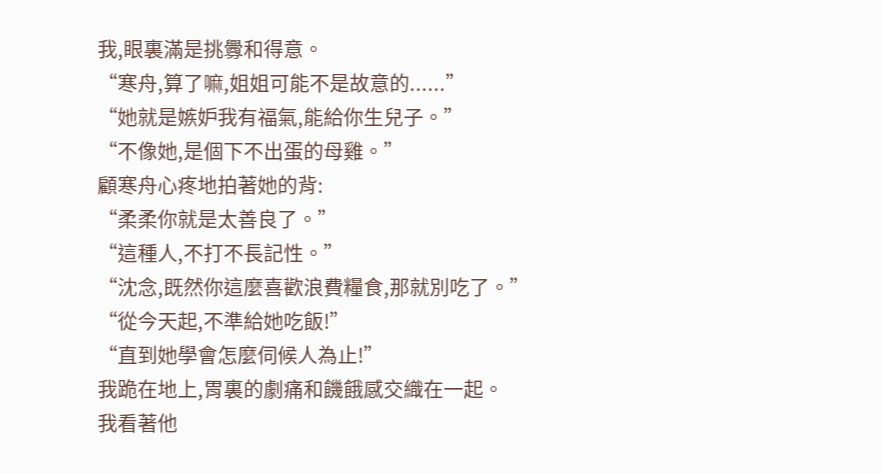我,眼裏滿是挑釁和得意。
“寒舟,算了嘛,姐姐可能不是故意的......”
“她就是嫉妒我有福氣,能給你生兒子。”
“不像她,是個下不出蛋的母雞。”
顧寒舟心疼地拍著她的背:
“柔柔你就是太善良了。”
“這種人,不打不長記性。”
“沈念,既然你這麼喜歡浪費糧食,那就別吃了。”
“從今天起,不準給她吃飯!”
“直到她學會怎麼伺候人為止!”
我跪在地上,胃裏的劇痛和饑餓感交織在一起。
我看著他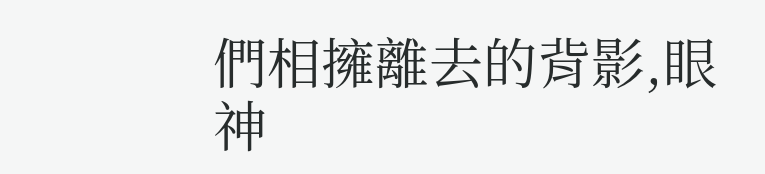們相擁離去的背影,眼神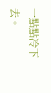一點點冷下去。